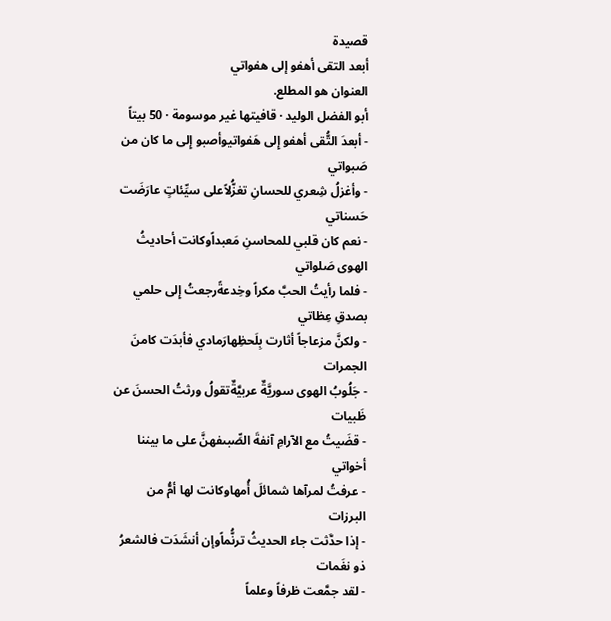قصيدة
أبعد التقى أهفو إلى هفواتي
العنوان هو المطلع.
أبو الفضل الوليد · قافيتها غير موسومة · 50 بيتاً
- أبعدَ التُّقى أهفو إِلى هَفواتيوأصبو إِلى ما كان من صَبواتي
- وأغزلُ شِعري للحسانِ تغزُّلاًعلى سيِّئاتٍ عارَضَت حَسناتي
- نعم كان قلبي للمحاسنِ مَعبداًوكانت أحاديثُ الهوى صَلواتي
- فلما رأيتُ الحبَّ مكراً وخِدعةًرجعتُ إِلى حلمي بصدقِ عِظاتي
- ولكنَّ مزعاجاً أثارت بِلَحظِهارَمادي فأبدَت كامنَ الجمرات
- جَلُوبُ الهوى سوريَّةٌ عربيَّةٌتقولُ ورثتُ الحسنَ عن ظَبيات
- قضَيتُ مع الآرامِ آنفةَ الصِّبىفهنَّ على ما بيننا أخواتي
- عرفتُ لمرآها شمائلَ أُمهاوكانت لها أمُّ من البرزات
- إذا حدَّثت جاء الحديثُ ترنُّماًوإن أنشَدَت فالشعرُ ذو نغَمات
- لقد جمَّعت ظرفاً وعلماً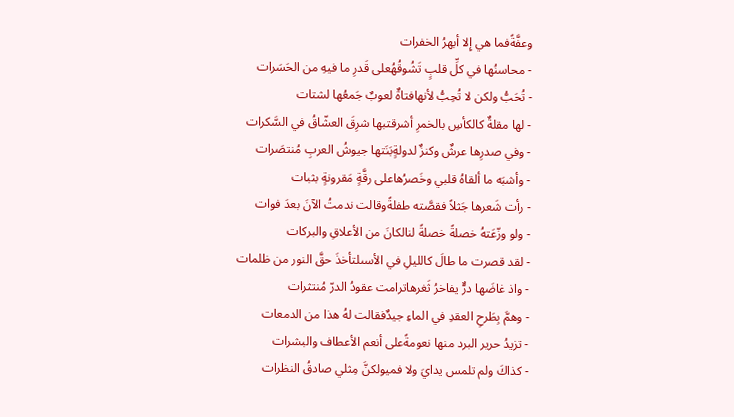وعفَّةًفما هي إِلا أبهرُ الخفرات
- محاسنُها في كلِّ قلبٍ تَشُوقُهُعلى قَدرِ ما فيهِ من الحَسَرات
- تُحَبُّ ولكن لا تُحِبُّ لأنهافتاةٌ لعوبٌ جَمعُها لشتات
- لها مقلةٌ كالكأسِ بالخمرِ أشرقتبها شرِقَ العشّاقُ في السَّكرات
- وفي صدرِها عرشٌ وكنزٌ لدولةٍبَنَتها جيوشُ العربِ مُنتصَرات
- وأشبَه ما ألقاهُ قلبي وخَصرُهاعلى رقَّةٍ مَقرونةٍ بثبات
- رأت شَعرها جَثلاً فقصَّته طفلةًوقالت ندمتُ الآنَ بعدَ فوات
- ولو وزّعَتهُ خصلةً خصلةً لنالكانَ من الأعلاقِ والبركات
- لقد قصرت ما طالَ كالليلِ في الأسىلتأخذَ حقَّ النور من ظلمات
- واذ غاضَها درٌّ يفاخرُ ثَغرهاترامت عقودُ الدرّ مُنتثرات
- وهمَّ بِطَرحِ العقدِ في الماءِ جيدٌفقالت لهُ هذا من الدمعات
- تزيدُ حرير البرد منها نعومةًعلى أنعم الأعطاف والبشرات
- كذاكَ ولم تلمس يدايَ ولا فميولكنَّ مِثلي صادقُ النظرات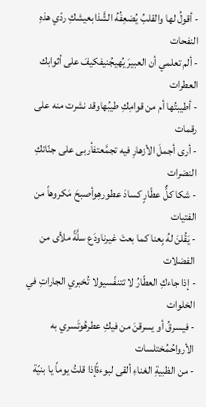- أقولُ لها والقلبُ يُضعِفُهُ الشَّذابعيشكِ ردّي هذهِ النفحات
- ألم تعلمي أن العبيرَ يُهيجُنيفكيفَ على أثوابك العطرات
- أطيبتُها أم من قوامِكِ طيبُهاوقد نشرت منه على رقمات
- أرى أجملَ الأزهارِ فيه تجمَّعتفأربى على جنّاتكِ النضرات
- شكا كلٌّ عطّارٍ كسادَ عطورهِوأصبحَ مَكروهاً من الفتيات
- يَقُلنَ لهُ بِعنا كما بعتَ غيرناودَع سلَّةً ملأى من الفضلات
- إذا جاءكِ العطّارُ لا تتنفّسيولا تُخبري الجاراتِ في الخلوات
- فيسرقُ أو يسرقنَ من فيكِ عطرهُوتَسري به الأرواحُمُختلسات
- من الظبيةِ الغناءِ ألقى لبوءةًإذا قلتُ يوماً يا بنيّة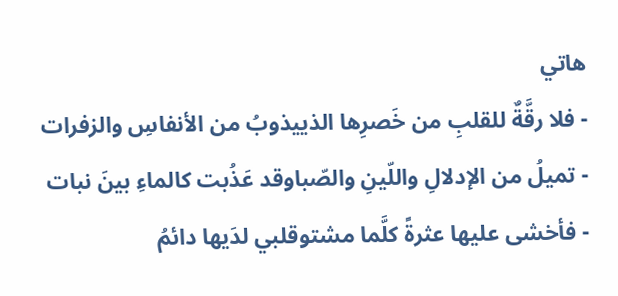هاتي
- فلا رقَّةٌ للقلبِ من خَصرِها الذييذوبُ من الأنفاسِ والزفرات
- تميلُ من الإدلالِ واللّينِ والصّباوقد عَذُبت كالماءِ بينَ نبات
- فأخشى عليها عثرةً كلَّما مشتوقلبي لدَيها دائمُ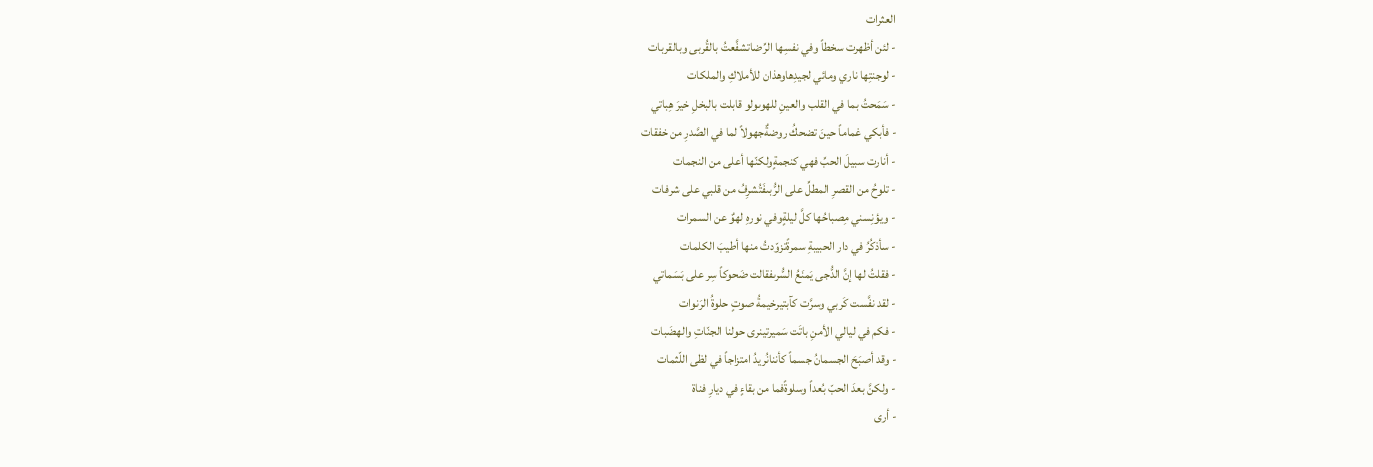العثرات
- لئن أظهرت سخطاً وفي نفسِها الرِّضاتشفَّعتُ بالقُربى وبالقربات
- لوجنتِها ناري ومائي لجيدِهاوهذان للأملاكِ والملكات
- سَمَحتُ بما في القلب والعينِ للهوىولو قابلت بالبخلِ خيرَ هِباتي
- فأبكي غماماً حينَ تضحكُ روضةٌجهولاً لما في الصَّدرِ من خفقات
- أنارت سبيلَ الحبِّ فهي كنجمةٍولكنّها أعلى من النجمات
- تلوحُ من القصرِ المطلِّ على الرُّبىفَتُشرِفُ من قلبي على شرفات
- ويؤنِسني مِصباحُها كلَّ ليلةٍوفي نورهِ لهوٌ عن السمرات
- سأذكُرُ في دار الحبيبةِ سمرةًتزوّدتُ منها أطيبَ الكلمات
- فقلتُ لها إنَّ الدُّجى يَمنَعُ السُّرىفقالت ضَحوكاً سِر على بَسَماتي
- لقد نفَّست كَربي وسرَّت كآبتيرخيمةُ صوتٍ حلوةُ الرَنوات
- فكم في ليالي الأمنِ باتَت سَميرتينرى حولنا الجنّاتِ والهضَبات
- وقد أصبَحَ الجسمانُ جسماً كأننانُريدُ امتزاجاً في لظى اللّثمات
- ولكنَّ بعدَ الحبّ بُعداً وسلوةًفما من بقاءٍ في ديارِ فناة
- أرى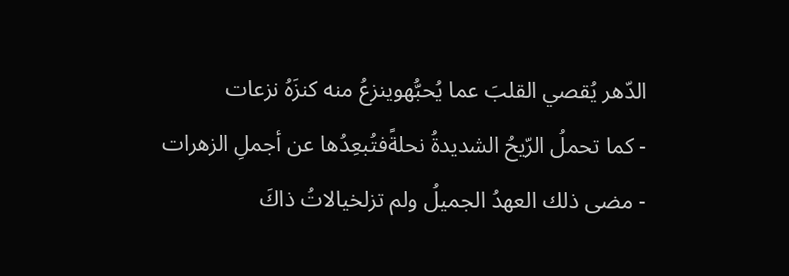الدّهر يُقصي القلبَ عما يُحبُّهوينزعُ منه كنزَهُ نزعات
- كما تحملُ الرّيحُ الشديدةُ نحلةًفتُبعِدُها عن أجملِ الزهرات
- مضى ذلك العهدُ الجميلُ ولم تزلخيالاتُ ذاكَ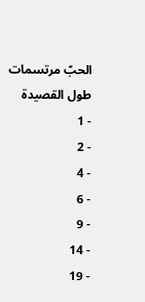الحبّ مرتسمات
طول القصيدة
- 1
- 2
- 4
- 6
- 9
- 14
- 19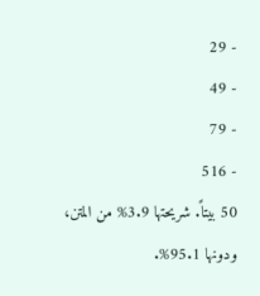- 29
- 49
- 79
- 516
50 بيتاً. شريحتها 3.9% من المتن، ودونها 95.1%.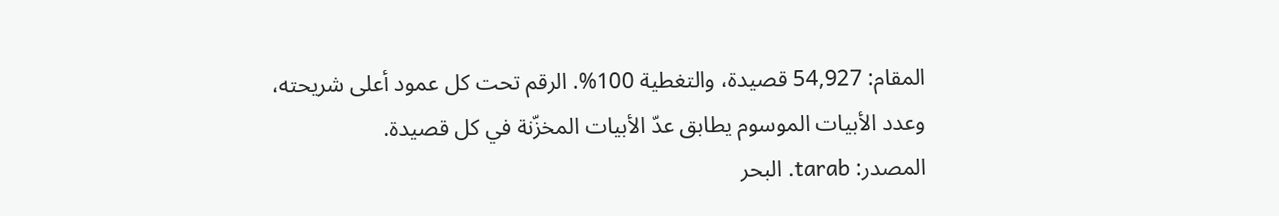المقام: 54,927 قصيدة، والتغطية 100%. الرقم تحت كل عمود أعلى شريحته، وعدد الأبيات الموسوم يطابق عدّ الأبيات المخزّنة في كل قصيدة.
المصدر: tarab. البحر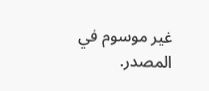غير موسوم في المصدر.